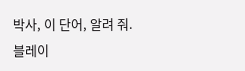박사, 이 단어, 알려 줘. 블레이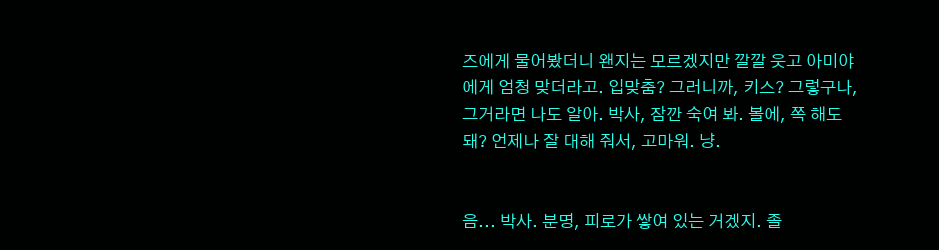즈에게 물어봤더니 왠지는 모르겠지만 깔깔 웃고 아미야에게 엄청 맞더라고. 입맞춤? 그러니까, 키스? 그렇구나, 그거라면 나도 알아. 박사, 잠깐 숙여 봐. 볼에, 쪽 해도 돼? 언제나 잘 대해 줘서, 고마워. 냥.


음... 박사. 분명, 피로가 쌓여 있는 거겠지. 졸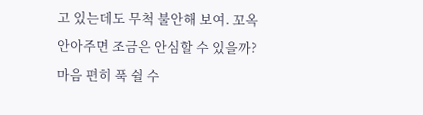고 있는데도 무척 불안해 보여. 꼬옥 안아주면 조금은 안심할 수 있을까? 마음 편히 푹 쉴 수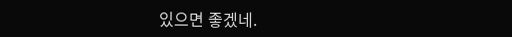있으면 좋겠네.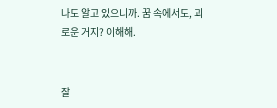나도 알고 있으니까. 꿈 속에서도, 괴로운 거지? 이해해.


잘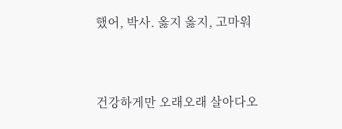했어, 박사. 옳지 옳지, 고마워


건강하게만 오래오래 살아다오